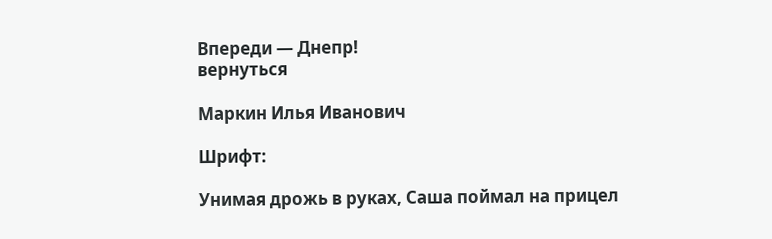Впереди — Днепр!
вернуться

Маркин Илья Иванович

Шрифт:

Унимая дрожь в руках, Саша поймал на прицел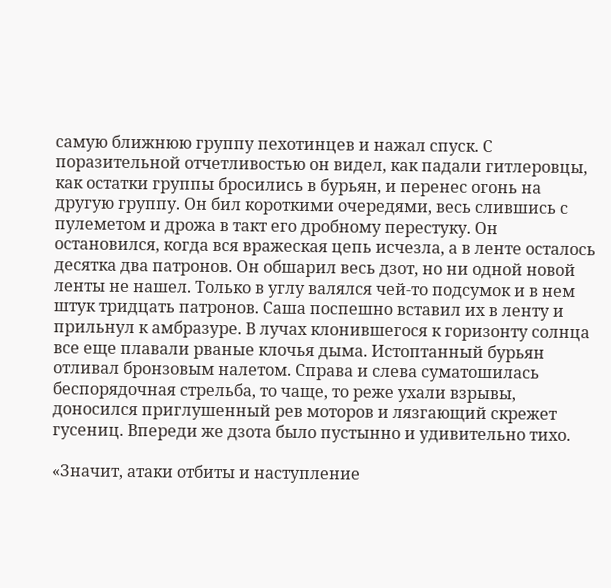самую ближнюю группу пехотинцев и нажал спуск. С поразительной отчетливостью он видел, как падали гитлеровцы, как остатки группы бросились в бурьян, и перенес огонь на другую группу. Он бил короткими очередями, весь слившись с пулеметом и дрожа в такт его дробному перестуку. Он остановился, когда вся вражеская цепь исчезла, а в ленте осталось десятка два патронов. Он обшарил весь дзот, но ни одной новой ленты не нашел. Только в углу валялся чей-то подсумок и в нем штук тридцать патронов. Саша поспешно вставил их в ленту и прильнул к амбразуре. В лучах клонившегося к горизонту солнца все еще плавали рваные клочья дыма. Истоптанный бурьян отливал бронзовым налетом. Справа и слева суматошилась беспорядочная стрельба, то чаще, то реже ухали взрывы, доносился приглушенный рев моторов и лязгающий скрежет гусениц. Впереди же дзота было пустынно и удивительно тихо.

«Значит, атаки отбиты и наступление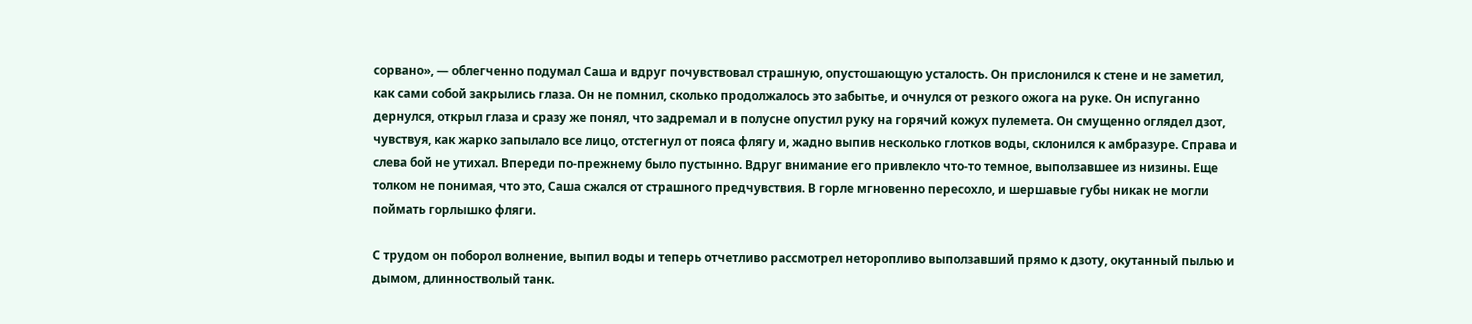сорвано», — облегченно подумал Саша и вдруг почувствовал страшную, опустошающую усталость. Он прислонился к стене и не заметил, как сами собой закрылись глаза. Он не помнил, сколько продолжалось это забытье, и очнулся от резкого ожога на руке. Он испуганно дернулся, открыл глаза и сразу же понял, что задремал и в полусне опустил руку на горячий кожух пулемета. Он смущенно оглядел дзот, чувствуя, как жарко запылало все лицо, отстегнул от пояса флягу и, жадно выпив несколько глотков воды, склонился к амбразуре. Справа и слева бой не утихал. Впереди по-прежнему было пустынно. Вдруг внимание его привлекло что-то темное, выползавшее из низины. Еще толком не понимая, что это, Саша сжался от страшного предчувствия. В горле мгновенно пересохло, и шершавые губы никак не могли поймать горлышко фляги.

С трудом он поборол волнение, выпил воды и теперь отчетливо рассмотрел неторопливо выползавший прямо к дзоту, окутанный пылью и дымом, длинностволый танк.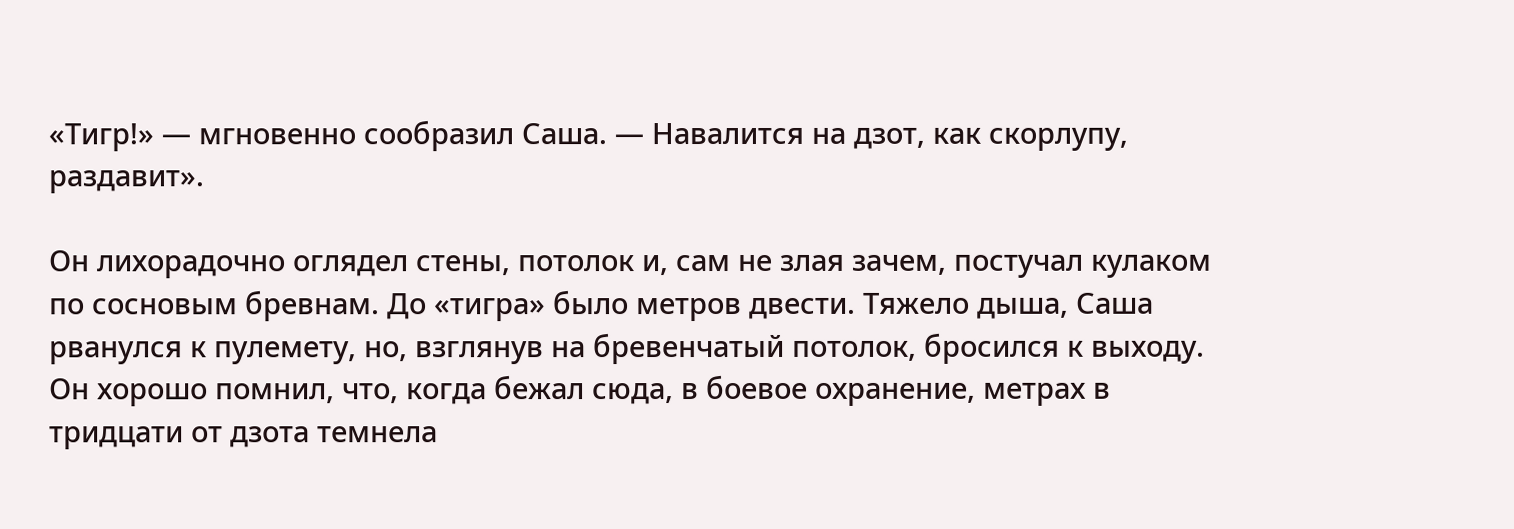«Тигр!» — мгновенно сообразил Саша. — Навалится на дзот, как скорлупу, раздавит».

Он лихорадочно оглядел стены, потолок и, сам не злая зачем, постучал кулаком по сосновым бревнам. До «тигра» было метров двести. Тяжело дыша, Саша рванулся к пулемету, но, взглянув на бревенчатый потолок, бросился к выходу. Он хорошо помнил, что, когда бежал сюда, в боевое охранение, метрах в тридцати от дзота темнела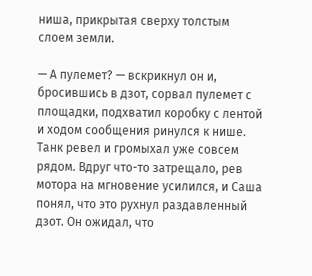ниша, прикрытая сверху толстым слоем земли.

— А пулемет? — вскрикнул он и, бросившись в дзот, сорвал пулемет с площадки, подхватил коробку с лентой и ходом сообщения ринулся к нише. Танк ревел и громыхал уже совсем рядом. Вдруг что-то затрещало, рев мотора на мгновение усилился, и Саша понял, что это рухнул раздавленный дзот. Он ожидал, что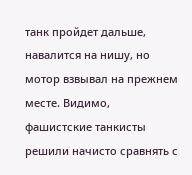танк пройдет дальше, навалится на нишу, но мотор взвывал на прежнем месте. Видимо, фашистские танкисты решили начисто сравнять с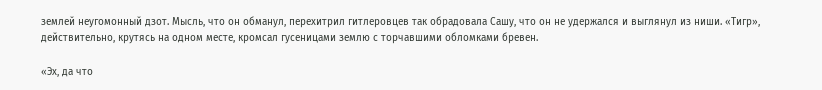землей неугомонный дзот. Мысль, что он обманул, перехитрил гитлеровцев так обрадовала Сашу, что он не удержался и выглянул из ниши. «Тигр», действительно, крутясь на одном месте, кромсал гусеницами землю с торчавшими обломками бревен.

«Эх, да что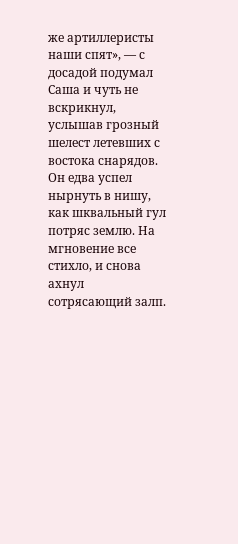же артиллеристы наши спят», — с досадой подумал Саша и чуть не вскрикнул, услышав грозный шелест летевших с востока снарядов. Он едва успел нырнуть в нишу, как шквальный гул потряс землю. На мгновение все стихло, и снова ахнул сотрясающий залп.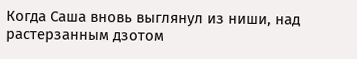Когда Саша вновь выглянул из ниши, над растерзанным дзотом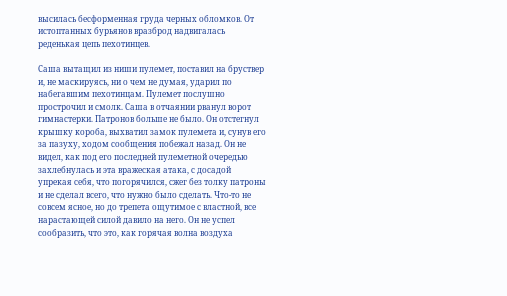высилась бесформенная груда черных обломков. От истоптанных бурьянов вразброд надвигалась реденькая цепь пехотинцев.

Саша вытащил из ниши пулемет, поставил на бруствер и, не маскируясь, ни о чем не думая, ударил по набегавшим пехотинцам. Пулемет послушно прострочил и смолк. Саша в отчаянии рванул ворот гимнастерки. Патронов больше не было. Он отстегнул крышку короба, выхватил замок пулемета и, сунув его за пазуху, ходом сообщения побежал назад. Он не видел, как под его последней пулеметной очередью захлебнулась и эта вражеская атака, с досадой упрекая себя, что погорячился, сжег без толку патроны и не сделал всего, что нужно было сделать. Что-то не совсем ясное, но до трепета ощутимое с властной, все нарастающей силой давило на него. Он не успел сообразить, что это, как горячая волна воздуха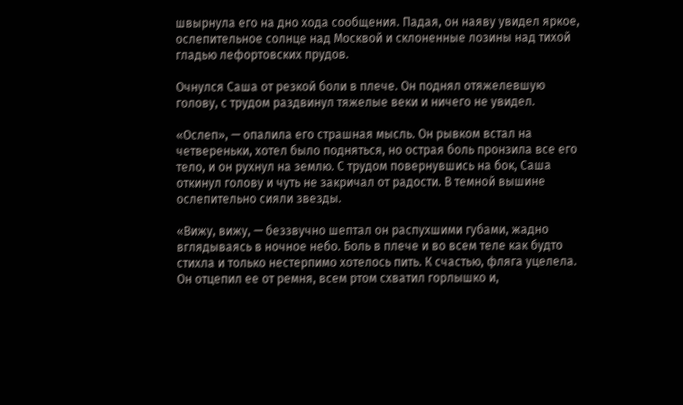швырнула его на дно хода сообщения. Падая, он наяву увидел яркое, ослепительное солнце над Москвой и склоненные лозины над тихой гладью лефортовских прудов.

Очнулся Саша от резкой боли в плече. Он поднял отяжелевшую голову, с трудом раздвинул тяжелые веки и ничего не увидел.

«Ослеп», — опалила его страшная мысль. Он рывком встал на четвереньки, хотел было подняться, но острая боль пронзила все его тело, и он рухнул на землю. С трудом повернувшись на бок, Саша откинул голову и чуть не закричал от радости. В темной вышине ослепительно сияли звезды.

«Вижу, вижу, — беззвучно шептал он распухшими губами, жадно вглядываясь в ночное небо. Боль в плече и во всем теле как будто стихла и только нестерпимо хотелось пить. К счастью, фляга уцелела. Он отцепил ее от ремня, всем ртом схватил горлышко и,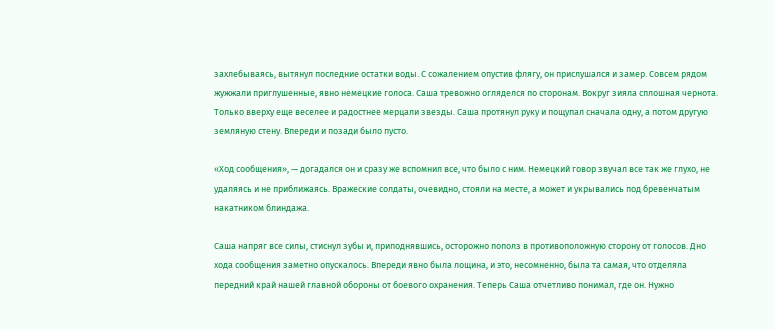захлебываясь, вытянул последние остатки воды. С сожалением опустив флягу, он прислушался и замер. Совсем рядом жужжали приглушенные, явно немецкие голоса. Саша тревожно огляделся по сторонам. Вокруг зияла сплошная чернота. Только вверху еще веселее и радостнее мерцали звезды. Саша протянул руку и пощупал сначала одну, а потом другую земляную стену. Впереди и позади было пусто.

«Ход сообщения», — догадался он и сразу же вспомнил все, что было с ним. Немецкий говор звучал все так же глухо, не удаляясь и не приближаясь. Вражеские солдаты, очевидно, стояли на месте, а может и укрывались под бревенчатым накатником блиндажа.

Саша напряг все силы, стиснул зубы и, приподнявшись, осторожно пополз в противоположную сторону от голосов. Дно хода сообщения заметно опускалось. Впереди явно была лощина, и это, несомненно, была та самая, что отделяла передний край нашей главной обороны от боевого охранения. Теперь Саша отчетливо понимал, где он. Нужно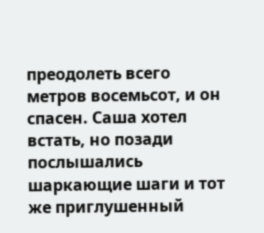преодолеть всего метров восемьсот, и он спасен. Саша хотел встать, но позади послышались шаркающие шаги и тот же приглушенный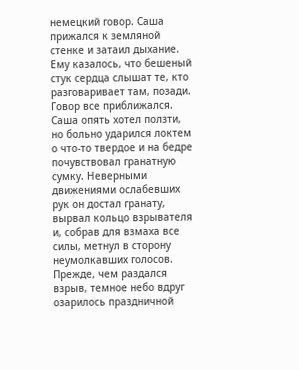немецкий говор. Саша прижался к земляной стенке и затаил дыхание. Ему казалось, что бешеный стук сердца слышат те, кто разговаривает там, позади. Говор все приближался. Саша опять хотел ползти, но больно ударился локтем о что-то твердое и на бедре почувствовал гранатную сумку. Неверными движениями ослабевших рук он достал гранату, вырвал кольцо взрывателя и, собрав для взмаха все силы, метнул в сторону неумолкавших голосов. Прежде, чем раздался взрыв, темное небо вдруг озарилось праздничной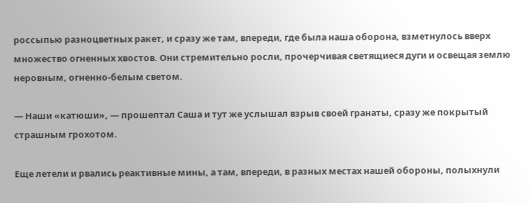россыпью разноцветных ракет, и сразу же там, впереди, где была наша оборона, взметнулось вверх множество огненных хвостов. Они стремительно росли, прочерчивая светящиеся дуги и освещая землю неровным, огненно-белым светом.

— Наши «катюши», — прошептал Саша и тут же услышал взрыв своей гранаты, сразу же покрытый страшным грохотом.

Еще летели и рвались реактивные мины, а там, впереди, в разных местах нашей обороны, полыхнули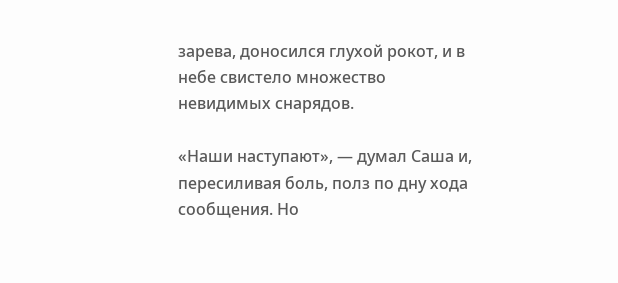зарева, доносился глухой рокот, и в небе свистело множество невидимых снарядов.

«Наши наступают», — думал Саша и, пересиливая боль, полз по дну хода сообщения. Но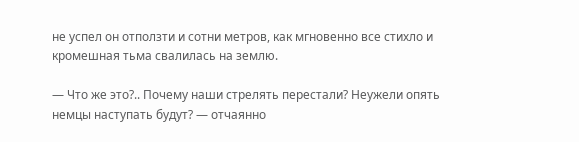не успел он отползти и сотни метров, как мгновенно все стихло и кромешная тьма свалилась на землю.

— Что же это?.. Почему наши стрелять перестали? Неужели опять немцы наступать будут? — отчаянно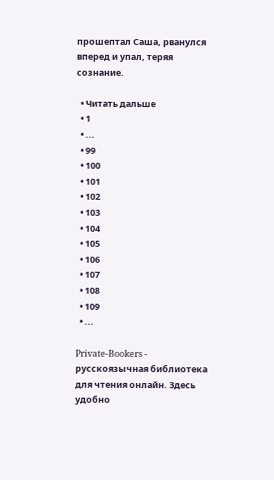прошептал Саша, рванулся вперед и упал, теряя сознание.

  • Читать дальше
  • 1
  • ...
  • 99
  • 100
  • 101
  • 102
  • 103
  • 104
  • 105
  • 106
  • 107
  • 108
  • 109
  • ...

Private-Bookers - русскоязычная библиотека для чтения онлайн. Здесь удобно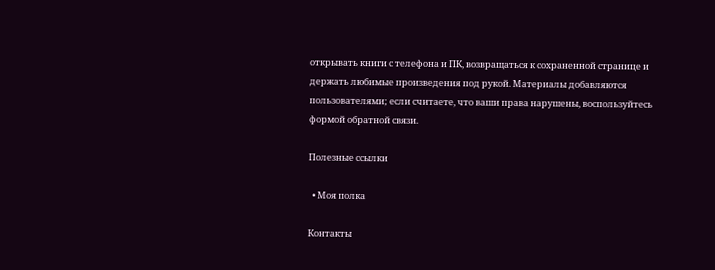открывать книги с телефона и ПК, возвращаться к сохраненной странице и держать любимые произведения под рукой. Материалы добавляются пользователями; если считаете, что ваши права нарушены, воспользуйтесь формой обратной связи.

Полезные ссылки

  • Моя полка

Контакты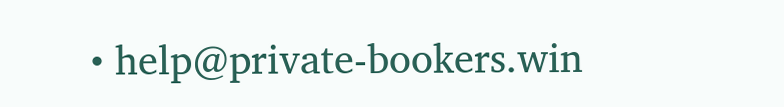• help@private-bookers.win